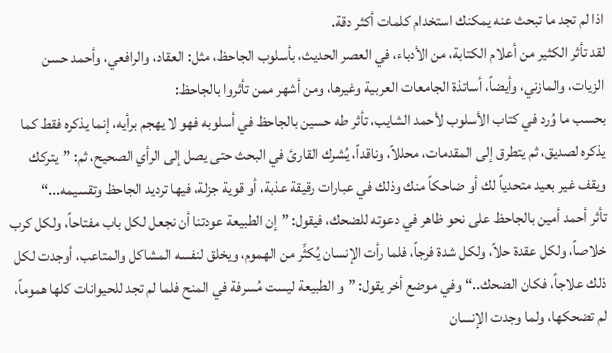اذا لم تجد ما تبحث عنه يمكنك استخدام كلمات أكثر دقة.
لقد تأثر الكثير من أعلام الكتابة، من الأدباء، في العصر الحديث، بأسلوب الجاحظ، مثل: العقاد، والرافعي، وأحمد حسن الزيات، والمازني، وأيضاً، أساتذة الجامعات العربية وغيرها، ومن أشهر ممن تأثروا بالجاحظ:
بحسب ما وُرد في كتاب الأسلوب لأحمد الشايب، تأثر طه حسين بالجاحظ في أسلوبه فهو لا يهجم برأيه، إنما يذكره فقط كما يذكره لصديق، ثم يتطرق إلى المقدمات، محللاً، وناقداً، يُشرك القارئ في البحث حتى يصل إلى الرأي الصحيح، ثم: ”يتركك ويقف غير بعيد متحدياً لك أو ضاحكاً منك وذلك في عبارات رقيقة عذبة، أو قوية جزلة، فيها ترديد الجاحظ وتقسيمه...“
تأثر أحمد أمين بالجاحظ على نحو ظاهر في دعوته للضحك، فيقول: ”إن الطبيعة عودتنا أن نجعل لكل باب مفتاحاً، ولكل كرب خلاصاً، ولكل عقدة حلاً، ولكل شدة فرجاً، فلما رأت الإنسان يُكثِّر من الهموم، ويخلق لنفسه المشاكل والمتاعب، أوجدت لكل ذلك علاجاً، فكان الضحك..“ وفي موضع أخر يقول: ”و الطبيعة ليست مُسرفة في المنح فلما لم تجد للحيوانات كلها هموماً، لم تضحكها، ولما وجدت الإنسان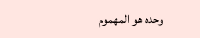وحده هو المهموم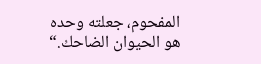المفحوم، جعلته وحده هو الحيوان الضاحك.“